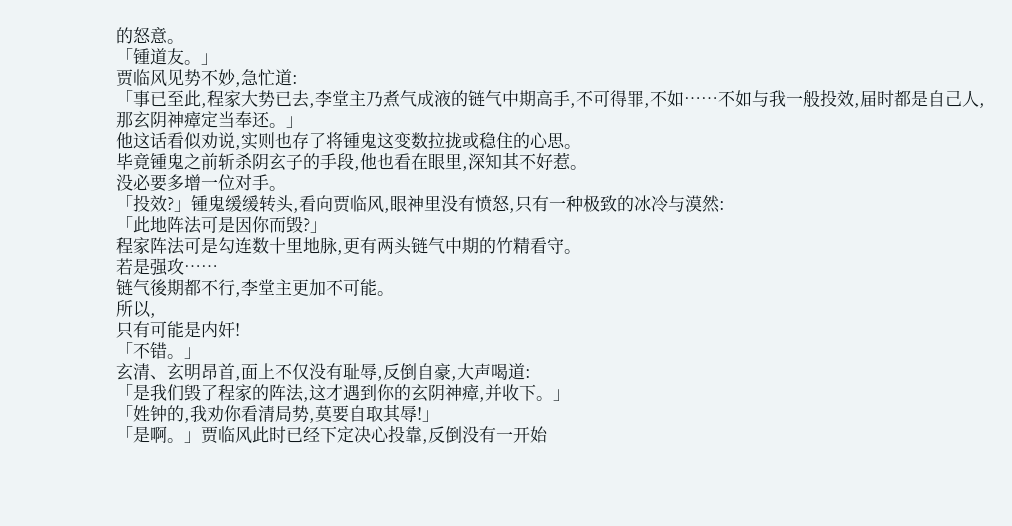的怒意。
「锺道友。」
贾临风见势不妙,急忙道:
「事已至此,程家大势已去,李堂主乃煮气成液的链气中期高手,不可得罪,不如……不如与我一般投效,届时都是自己人,那玄阴神瘴定当奉还。」
他这话看似劝说,实则也存了将锺鬼这变数拉拢或稳住的心思。
毕竟锺鬼之前斩杀阴玄子的手段,他也看在眼里,深知其不好惹。
没必要多增一位对手。
「投效?」锺鬼缓缓转头,看向贾临风,眼神里没有愤怒,只有一种极致的冰冷与漠然:
「此地阵法可是因你而毁?」
程家阵法可是勾连数十里地脉,更有两头链气中期的竹精看守。
若是强攻……
链气後期都不行,李堂主更加不可能。
所以,
只有可能是内奸!
「不错。」
玄清、玄明昂首,面上不仅没有耻辱,反倒自豪,大声喝道:
「是我们毁了程家的阵法,这才遇到你的玄阴神瘴,并收下。」
「姓钟的,我劝你看清局势,莫要自取其辱!」
「是啊。」贾临风此时已经下定决心投靠,反倒没有一开始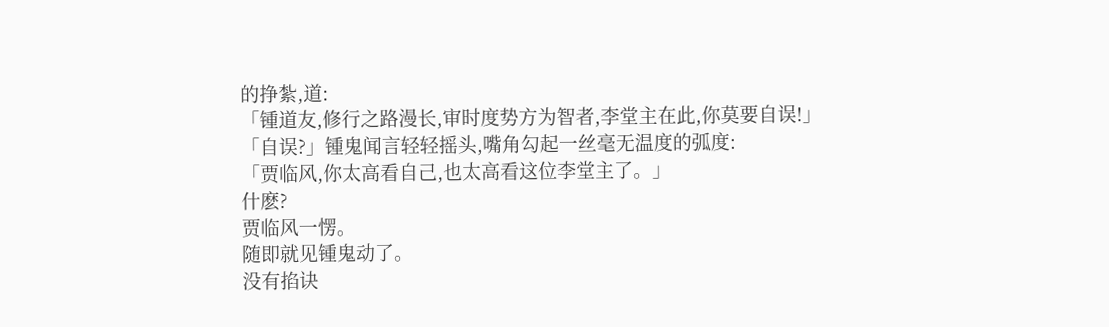的挣紮,道:
「锺道友,修行之路漫长,审时度势方为智者,李堂主在此,你莫要自误!」
「自误?」锺鬼闻言轻轻摇头,嘴角勾起一丝毫无温度的弧度:
「贾临风,你太高看自己,也太高看这位李堂主了。」
什麽?
贾临风一愣。
随即就见锺鬼动了。
没有掐诀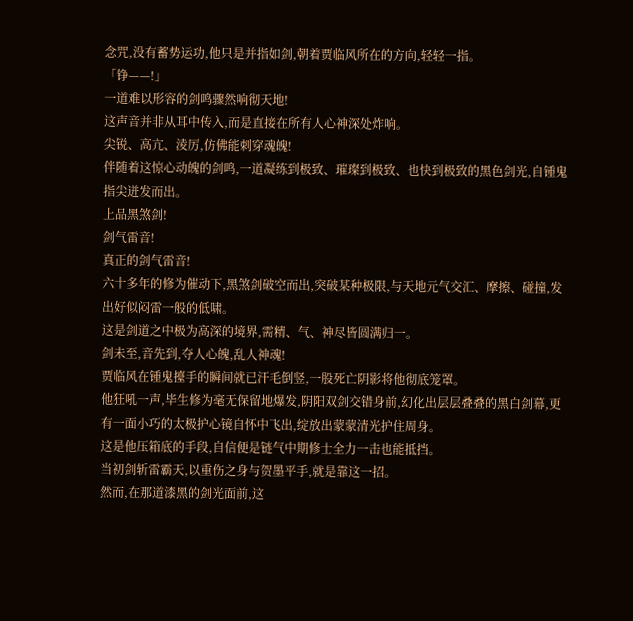念咒,没有蓄势运功,他只是并指如剑,朝着贾临风所在的方向,轻轻一指。
「铮——!」
一道难以形容的剑鸣骤然响彻天地!
这声音并非从耳中传入,而是直接在所有人心神深处炸响。
尖锐、高亢、淩厉,仿佛能刺穿魂魄!
伴随着这惊心动魄的剑鸣,一道凝练到极致、璀璨到极致、也快到极致的黑色剑光,自锺鬼指尖迸发而出。
上品黑煞剑!
剑气雷音!
真正的剑气雷音!
六十多年的修为催动下,黑煞剑破空而出,突破某种极限,与天地元气交汇、摩擦、碰撞,发出好似闷雷一般的低啸。
这是剑道之中极为高深的境界,需精、气、神尽皆圆满归一。
剑未至,音先到,夺人心魄,乱人神魂!
贾临风在锺鬼擡手的瞬间就已汗毛倒竖,一股死亡阴影将他彻底笼罩。
他狂吼一声,毕生修为毫无保留地爆发,阴阳双剑交错身前,幻化出层层叠叠的黑白剑幕,更有一面小巧的太极护心镜自怀中飞出,绽放出蒙蒙清光护住周身。
这是他压箱底的手段,自信便是链气中期修士全力一击也能抵挡。
当初剑斩雷霸天,以重伤之身与贺墨平手,就是靠这一招。
然而,在那道漆黑的剑光面前,这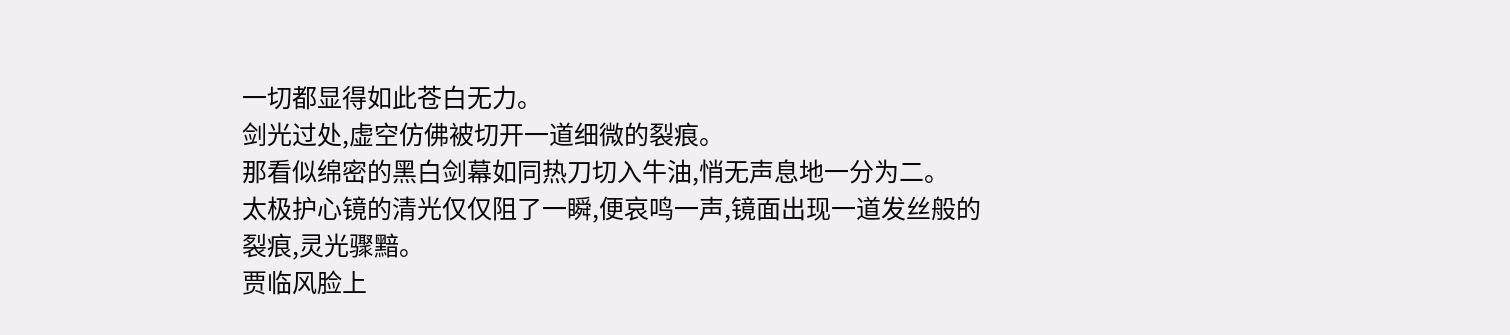一切都显得如此苍白无力。
剑光过处,虚空仿佛被切开一道细微的裂痕。
那看似绵密的黑白剑幕如同热刀切入牛油,悄无声息地一分为二。
太极护心镜的清光仅仅阻了一瞬,便哀鸣一声,镜面出现一道发丝般的裂痕,灵光骤黯。
贾临风脸上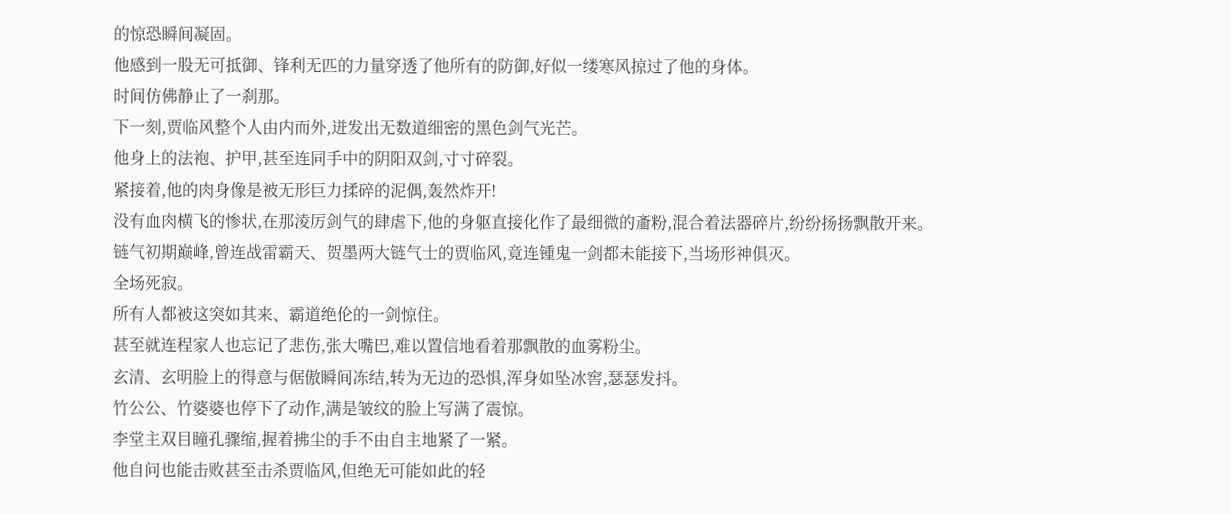的惊恐瞬间凝固。
他感到一股无可抵御、锋利无匹的力量穿透了他所有的防御,好似一缕寒风掠过了他的身体。
时间仿佛静止了一刹那。
下一刻,贾临风整个人由内而外,迸发出无数道细密的黑色剑气光芒。
他身上的法袍、护甲,甚至连同手中的阴阳双剑,寸寸碎裂。
紧接着,他的肉身像是被无形巨力揉碎的泥偶,轰然炸开!
没有血肉横飞的惨状,在那淩厉剑气的肆虐下,他的身躯直接化作了最细微的齑粉,混合着法器碎片,纷纷扬扬飘散开来。
链气初期巅峰,曾连战雷霸天、贺墨两大链气士的贾临风,竟连锺鬼一剑都未能接下,当场形神俱灭。
全场死寂。
所有人都被这突如其来、霸道绝伦的一剑惊住。
甚至就连程家人也忘记了悲伤,张大嘴巴,难以置信地看着那飘散的血雾粉尘。
玄清、玄明脸上的得意与倨傲瞬间冻结,转为无边的恐惧,浑身如坠冰窖,瑟瑟发抖。
竹公公、竹婆婆也停下了动作,满是皱纹的脸上写满了震惊。
李堂主双目瞳孔骤缩,握着拂尘的手不由自主地紧了一紧。
他自问也能击败甚至击杀贾临风,但绝无可能如此的轻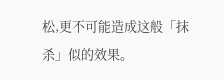松,更不可能造成这般「抹杀」似的效果。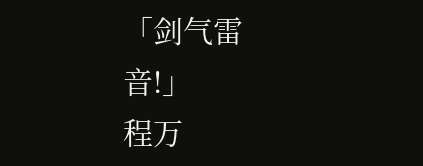「剑气雷音!」
程万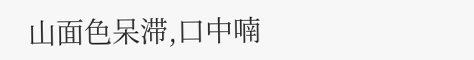山面色呆滞,口中喃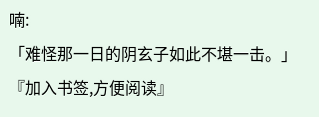喃:
「难怪那一日的阴玄子如此不堪一击。」
『加入书签,方便阅读』